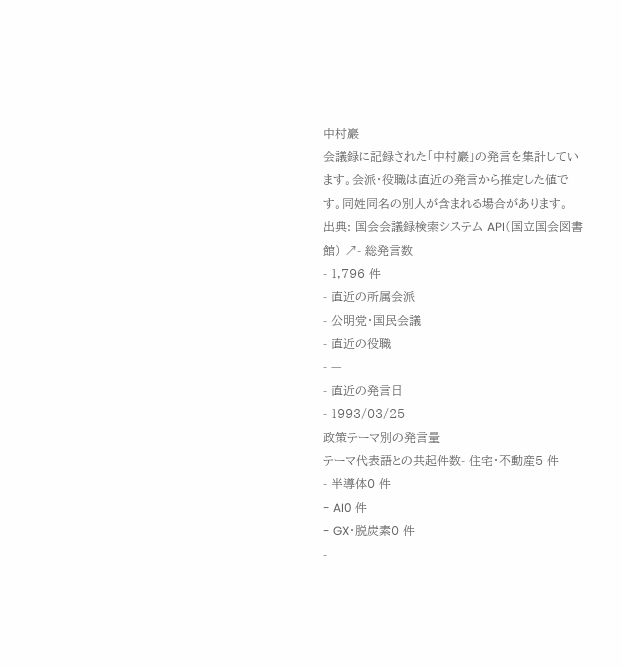中村巖
会議録に記録された「中村巖」の発言を集計しています。会派・役職は直近の発言から推定した値です。同姓同名の別人が含まれる場合があります。
出典: 国会会議録検索システム API(国立国会図書館) ↗- 総発言数
- 1,796 件
- 直近の所属会派
- 公明党・国民会議
- 直近の役職
- —
- 直近の発言日
- 1993/03/25
政策テーマ別の発言量
テーマ代表語との共起件数- 住宅・不動産5 件
- 半導体0 件
- AI0 件
- GX・脱炭素0 件
-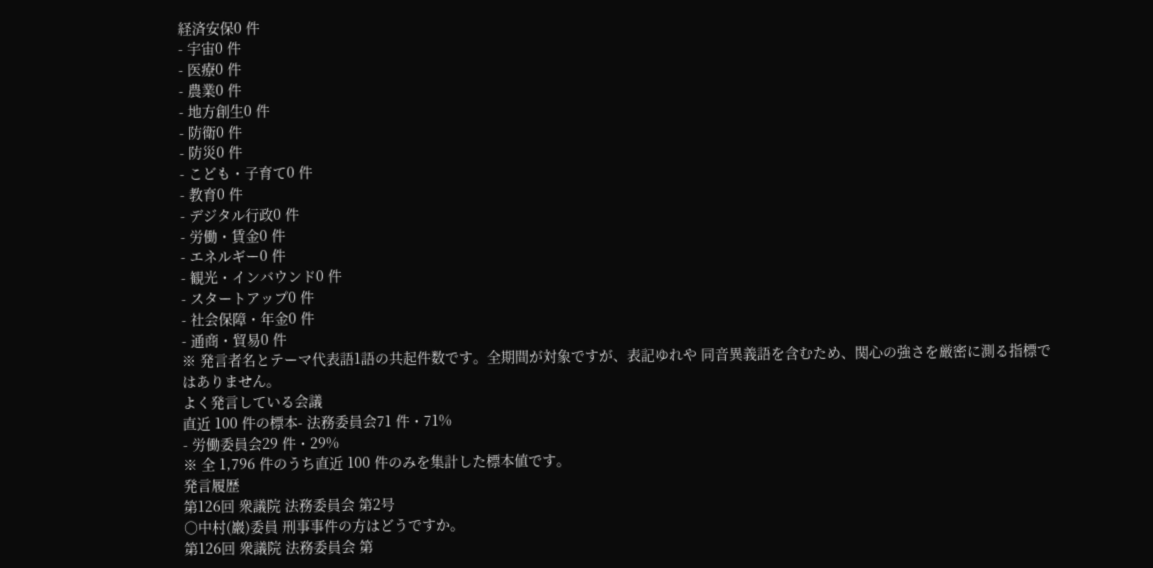経済安保0 件
- 宇宙0 件
- 医療0 件
- 農業0 件
- 地方創生0 件
- 防衛0 件
- 防災0 件
- こども・子育て0 件
- 教育0 件
- デジタル行政0 件
- 労働・賃金0 件
- エネルギー0 件
- 観光・インバウンド0 件
- スタートアップ0 件
- 社会保障・年金0 件
- 通商・貿易0 件
※ 発言者名とテーマ代表語1語の共起件数です。全期間が対象ですが、表記ゆれや 同音異義語を含むため、関心の強さを厳密に測る指標ではありません。
よく発言している会議
直近 100 件の標本- 法務委員会71 件・71%
- 労働委員会29 件・29%
※ 全 1,796 件のうち直近 100 件のみを集計した標本値です。
発言履歴
第126回 衆議院 法務委員会 第2号
○中村(巖)委員 刑事事件の方はどうですか。
第126回 衆議院 法務委員会 第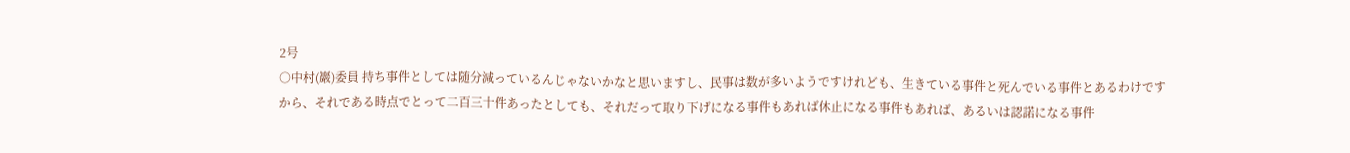2号
○中村(巖)委員 持ち事件としては随分減っているんじゃないかなと思いますし、民事は数が多いようですけれども、生きている事件と死んでいる事件とあるわけですから、それである時点でとって二百三十件あったとしても、それだって取り下げになる事件もあれば休止になる事件もあれば、あるいは認諾になる事件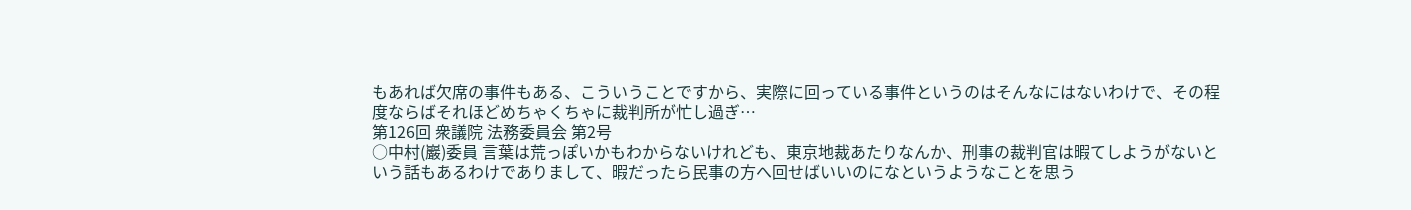もあれば欠席の事件もある、こういうことですから、実際に回っている事件というのはそんなにはないわけで、その程度ならばそれほどめちゃくちゃに裁判所が忙し過ぎ…
第126回 衆議院 法務委員会 第2号
○中村(巖)委員 言葉は荒っぽいかもわからないけれども、東京地裁あたりなんか、刑事の裁判官は暇てしようがないという話もあるわけでありまして、暇だったら民事の方へ回せばいいのになというようなことを思う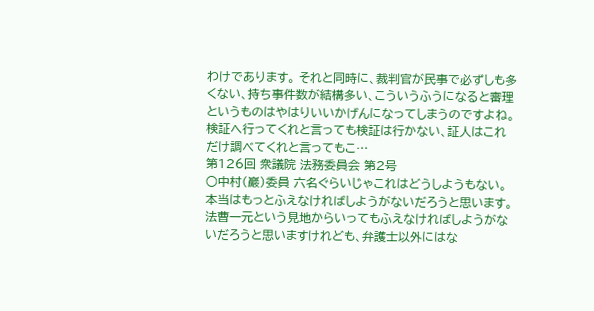わけであります。 それと同時に、裁判官が民事で必ずしも多くない、持ち事件数が結構多い、こういうふうになると審理というものはやはりいいかげんになってしまうのですよね。検証へ行ってくれと言っても検証は行かない、証人はこれだけ調べてくれと言ってもこ…
第126回 衆議院 法務委員会 第2号
○中村(巖)委員 六名ぐらいじゃこれはどうしようもない。本当はもっとふえなければしようがないだろうと思います。法曹一元という見地からいってもふえなければしようがないだろうと思いますけれども、弁護士以外にはな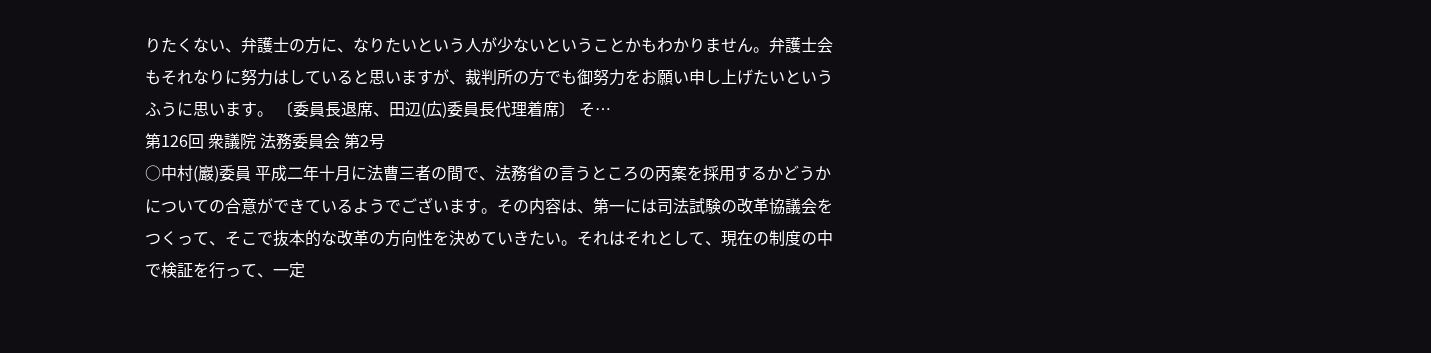りたくない、弁護士の方に、なりたいという人が少ないということかもわかりません。弁護士会もそれなりに努力はしていると思いますが、裁判所の方でも御努力をお願い申し上げたいというふうに思います。 〔委員長退席、田辺(広)委員長代理着席〕 そ…
第126回 衆議院 法務委員会 第2号
○中村(巖)委員 平成二年十月に法曹三者の間で、法務省の言うところの丙案を採用するかどうかについての合意ができているようでございます。その内容は、第一には司法試験の改革協議会をつくって、そこで抜本的な改革の方向性を決めていきたい。それはそれとして、現在の制度の中で検証を行って、一定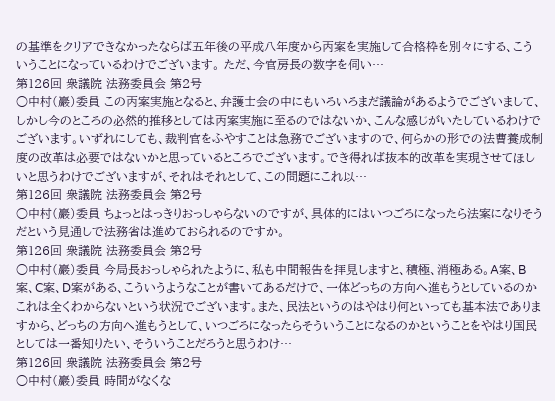の基準をクリアできなかったならば五年後の平成八年度から丙案を実施して合格枠を別々にする、こういうことになっているわけでございます。 ただ、今官房長の数字を伺い…
第126回 衆議院 法務委員会 第2号
○中村(巖)委員 この丙案実施となると、弁護士会の中にもいろいろまだ議論があるようでございまして、しかし今のところの必然的推移としては丙案実施に至るのではないか、こんな感じがいたしているわけでございます。いずれにしても、裁判官をふやすことは急務でございますので、何らかの形での法曹養成制度の改革は必要ではないかと思っているところでございます。でき得れば抜本的改革を実現させてほしいと思うわけでございますが、それはそれとして、この問題にこれ以…
第126回 衆議院 法務委員会 第2号
○中村(巖)委員 ちょっとはっきりおっしゃらないのですが、具体的にはいつごろになったら法案になりそうだという見通しで法務省は進めておられるのですか。
第126回 衆議院 法務委員会 第2号
○中村(巖)委員 今局長おっしゃられたように、私も中間報告を拝見しますと、積極、消極ある。A案、B案、C案、D案がある、こういうようなことが書いてあるだけで、一体どっちの方向へ進もうとしているのかこれは全くわからないという状況でございます。また、民法というのはやはり何といっても基本法でありますから、どっちの方向へ進もうとして、いつごろになったらそういうことになるのかということをやはり国民としては一番知りたい、そういうことだろうと思うわけ…
第126回 衆議院 法務委員会 第2号
○中村(巖)委員 時間がなくな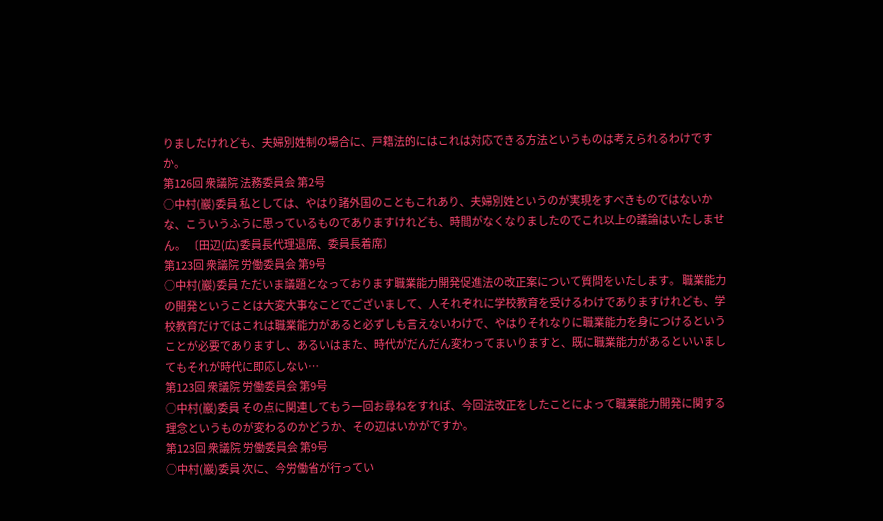りましたけれども、夫婦別姓制の場合に、戸籍法的にはこれは対応できる方法というものは考えられるわけですか。
第126回 衆議院 法務委員会 第2号
○中村(巖)委員 私としては、やはり諸外国のこともこれあり、夫婦別姓というのが実現をすべきものではないかな、こういうふうに思っているものでありますけれども、時間がなくなりましたのでこれ以上の議論はいたしません。 〔田辺(広)委員長代理退席、委員長着席〕
第123回 衆議院 労働委員会 第9号
○中村(巖)委員 ただいま議題となっております職業能力開発促進法の改正案について質問をいたします。 職業能力の開発ということは大変大事なことでございまして、人それぞれに学校教育を受けるわけでありますけれども、学校教育だけではこれは職業能力があると必ずしも言えないわけで、やはりそれなりに職業能力を身につけるということが必要でありますし、あるいはまた、時代がだんだん変わってまいりますと、既に職業能力があるといいましてもそれが時代に即応しない…
第123回 衆議院 労働委員会 第9号
○中村(巖)委員 その点に関連してもう一回お尋ねをすれば、今回法改正をしたことによって職業能力開発に関する理念というものが変わるのかどうか、その辺はいかがですか。
第123回 衆議院 労働委員会 第9号
○中村(巖)委員 次に、今労働省が行ってい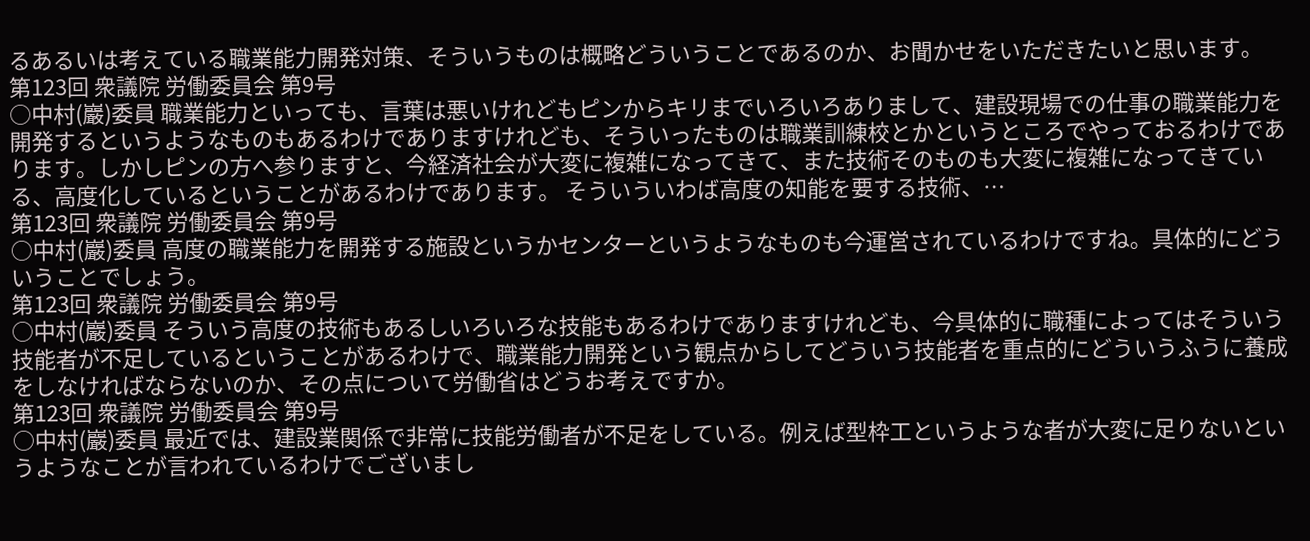るあるいは考えている職業能力開発対策、そういうものは概略どういうことであるのか、お聞かせをいただきたいと思います。
第123回 衆議院 労働委員会 第9号
○中村(巖)委員 職業能力といっても、言葉は悪いけれどもピンからキリまでいろいろありまして、建設現場での仕事の職業能力を開発するというようなものもあるわけでありますけれども、そういったものは職業訓練校とかというところでやっておるわけであります。しかしピンの方へ参りますと、今経済社会が大変に複雑になってきて、また技術そのものも大変に複雑になってきている、高度化しているということがあるわけであります。 そういういわば高度の知能を要する技術、…
第123回 衆議院 労働委員会 第9号
○中村(巖)委員 高度の職業能力を開発する施設というかセンターというようなものも今運営されているわけですね。具体的にどういうことでしょう。
第123回 衆議院 労働委員会 第9号
○中村(巖)委員 そういう高度の技術もあるしいろいろな技能もあるわけでありますけれども、今具体的に職種によってはそういう技能者が不足しているということがあるわけで、職業能力開発という観点からしてどういう技能者を重点的にどういうふうに養成をしなければならないのか、その点について労働省はどうお考えですか。
第123回 衆議院 労働委員会 第9号
○中村(巖)委員 最近では、建設業関係で非常に技能労働者が不足をしている。例えば型枠工というような者が大変に足りないというようなことが言われているわけでございまし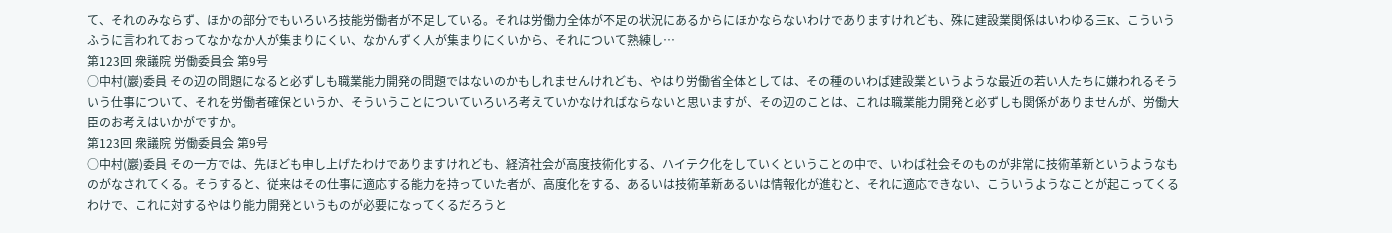て、それのみならず、ほかの部分でもいろいろ技能労働者が不足している。それは労働力全体が不足の状況にあるからにほかならないわけでありますけれども、殊に建設業関係はいわゆる三K、こういうふうに言われておってなかなか人が集まりにくい、なかんずく人が集まりにくいから、それについて熟練し…
第123回 衆議院 労働委員会 第9号
○中村(巖)委員 その辺の問題になると必ずしも職業能力開発の問題ではないのかもしれませんけれども、やはり労働省全体としては、その種のいわば建設業というような最近の若い人たちに嫌われるそういう仕事について、それを労働者確保というか、そういうことについていろいろ考えていかなければならないと思いますが、その辺のことは、これは職業能力開発と必ずしも関係がありませんが、労働大臣のお考えはいかがですか。
第123回 衆議院 労働委員会 第9号
○中村(巖)委員 その一方では、先ほども申し上げたわけでありますけれども、経済社会が高度技術化する、ハイテク化をしていくということの中で、いわば社会そのものが非常に技術革新というようなものがなされてくる。そうすると、従来はその仕事に適応する能力を持っていた者が、高度化をする、あるいは技術革新あるいは情報化が進むと、それに適応できない、こういうようなことが起こってくるわけで、これに対するやはり能力開発というものが必要になってくるだろうと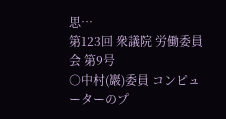思…
第123回 衆議院 労働委員会 第9号
○中村(巖)委員 コンピューターのプ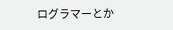ログラマーとか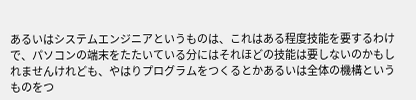あるいはシステムエンジニアというものは、これはある程度技能を要するわけで、パソコンの端末をたたいている分にはそれほどの技能は要しないのかもしれませんけれども、やはりプログラムをつくるとかあるいは全体の機構というものをつ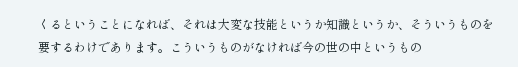くるということになれば、それは大変な技能というか知識というか、そういうものを要するわけであります。こういうものがなければ今の世の中というもの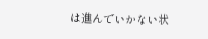は進んでいかない状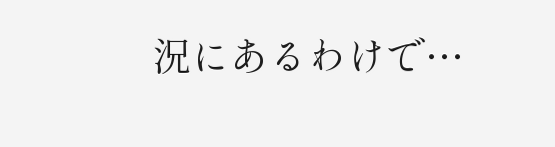況にあるわけで…